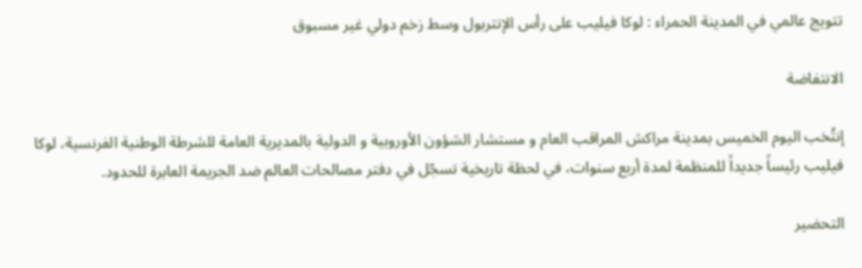تتويج عالمي في المدينة الحمراء : لوكا فيليب على رأس الإنتربول وسط زخم دولي غير مسبوق

الانتفاضة

إنتُخب اليوم الخميس بمدينة مراكش المراقب العام و مستشار الشؤون الأوروبية و الدولية بالمديرية العامة للشرطة الوطنية الفرنسية، لوكا فيليب رئيساً جديداً للمنظمة لمدة أربع سنوات، في لحظة تاريخية تسجّل في دفتر مصالحات العالم ضد الجريمة العابرة للحدود.

التحضير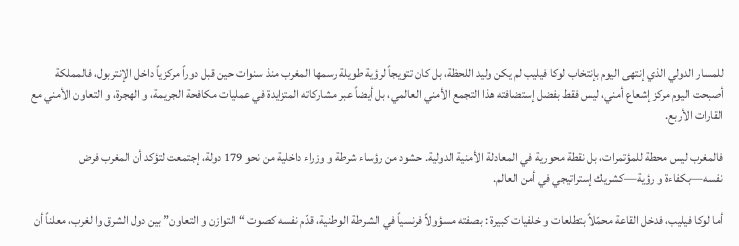للمسار الدولي الذي إنتهى اليوم بإنتخاب لوكا فيليب لم يكن وليد اللحظة، بل كان تتويجاً لرؤية طويلة رسمها المغرب منذ سنوات حين قبل دوراً مركزياً داخل الإنتربول، فالمملكة أصبحت اليوم مركز إشعاع أمني، ليس فقط بفضل إستضافته هذا التجمع الأمني العالمي، بل أيضاً عبر مشاركاته المتزايدة في عمليات مكافحة الجريمة، و الهجرة، و التعاون الأمني مع القارات الأربع.

فالمغرب ليس محطة للمؤتمرات، بل نقطة محورية في المعادلة الأمنية الدولية. حشود من رؤساء شرطة و وزراء داخلية من نحو 179 دولة، إجتمعت لتؤكد أن المغرب فرض نفسه—بكفاءة و رؤية—كشريك إستراتيجي في أمن العالم.

أما لوكا فيليب، فدخل القاعة محمّلاً بتطلعات و خلفيات كبيرة : بصفته مسؤولاً فرنسياً في الشرطة الوطنية، قدّم نفسه كصوت “التوازن و التعاون” بين دول الشرق وا لغرب، معلناً أن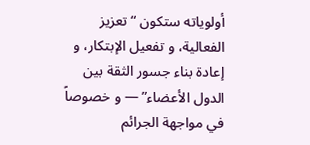أولوياته ستكون “تعزيز الفعالية، و تفعيل الإبتكار، و إعادة بناء جسور الثقة بين الدول الأعضاء” — و خصوصاً في مواجهة الجرائم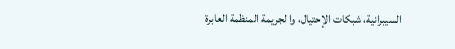السيبرانية، شبكات الإحتيال، وا لجريمة المنظمة العابرة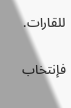للقارات.

فإنتخاب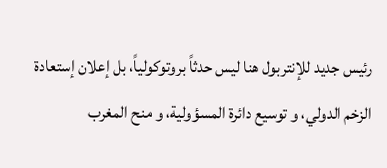رئيس جديد للإنتربول هنا ليس حدثاً بروتوكولياً، بل إعلان إستعادة الزخم الدولي، و توسيع دائرة المسؤولية، و منح المغرب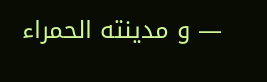— و مدينته الحمراء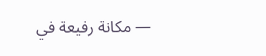— مكانة رفيعة في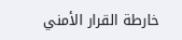خارطة القرار الأمني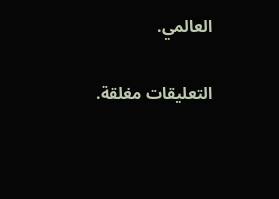العالمي.

التعليقات مغلقة.